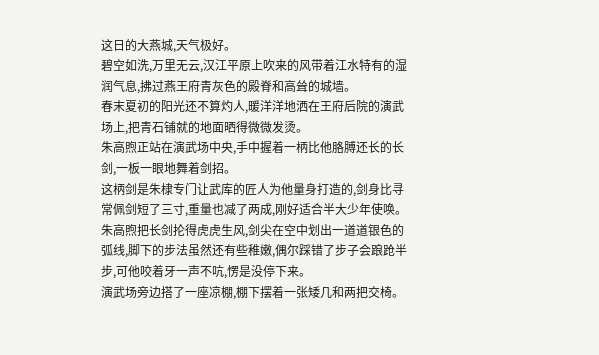这日的大燕城,天气极好。
碧空如洗,万里无云,汉江平原上吹来的风带着江水特有的湿润气息,拂过燕王府青灰色的殿脊和高耸的城墙。
春末夏初的阳光还不算灼人,暖洋洋地洒在王府后院的演武场上,把青石铺就的地面晒得微微发烫。
朱高煦正站在演武场中央,手中握着一柄比他胳膊还长的长剑,一板一眼地舞着剑招。
这柄剑是朱棣专门让武库的匠人为他量身打造的,剑身比寻常佩剑短了三寸,重量也减了两成,刚好适合半大少年使唤。
朱高煦把长剑抡得虎虎生风,剑尖在空中划出一道道银色的弧线,脚下的步法虽然还有些稚嫩,偶尔踩错了步子会踉跄半步,可他咬着牙一声不吭,愣是没停下来。
演武场旁边搭了一座凉棚,棚下摆着一张矮几和两把交椅。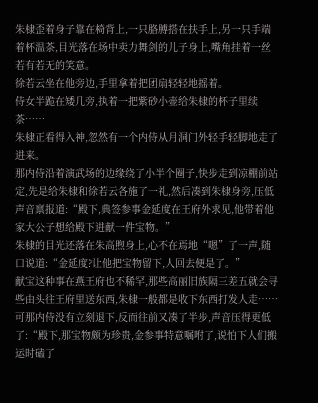朱棣歪着身子靠在椅背上,一只胳膊搭在扶手上,另一只手端着杯温茶,目光落在场中卖力舞剑的儿子身上,嘴角挂着一丝若有若无的笑意。
徐若云坐在他旁边,手里拿着把团扇轻轻地摇着。
侍女半跪在矮几旁,执着一把紫砂小壶给朱棣的杯子里续茶……
朱棣正看得入神,忽然有一个内侍从月洞门外轻手轻脚地走了进来。
那内侍沿着演武场的边缘绕了小半个圈子,快步走到凉棚前站定,先是给朱棣和徐若云各施了一礼,然后凑到朱棣身旁,压低声音禀报道:“殿下,典签参事金延度在王府外求见,他带着他家大公子想给殿下进献一件宝物。”
朱棣的目光还落在朱高煦身上,心不在焉地“嗯”了一声,随口说道:“金延度?让他把宝物留下,人回去便是了。”
献宝这种事在燕王府也不稀罕,那些高丽旧族隔三差五就会寻些由头往王府里送东西,朱棣一般都是收下东西打发人走……
可那内侍没有立刻退下,反而往前又凑了半步,声音压得更低了:“殿下,那宝物颇为珍贵,金参事特意嘱咐了,说怕下人们搬运时磕了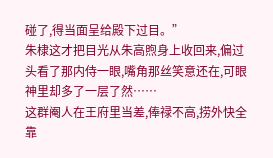碰了,得当面呈给殿下过目。”
朱棣这才把目光从朱高煦身上收回来,偏过头看了那内侍一眼,嘴角那丝笑意还在,可眼神里却多了一层了然……
这群阉人在王府里当差,俸禄不高,捞外快全靠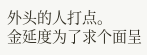外头的人打点。
金延度为了求个面呈